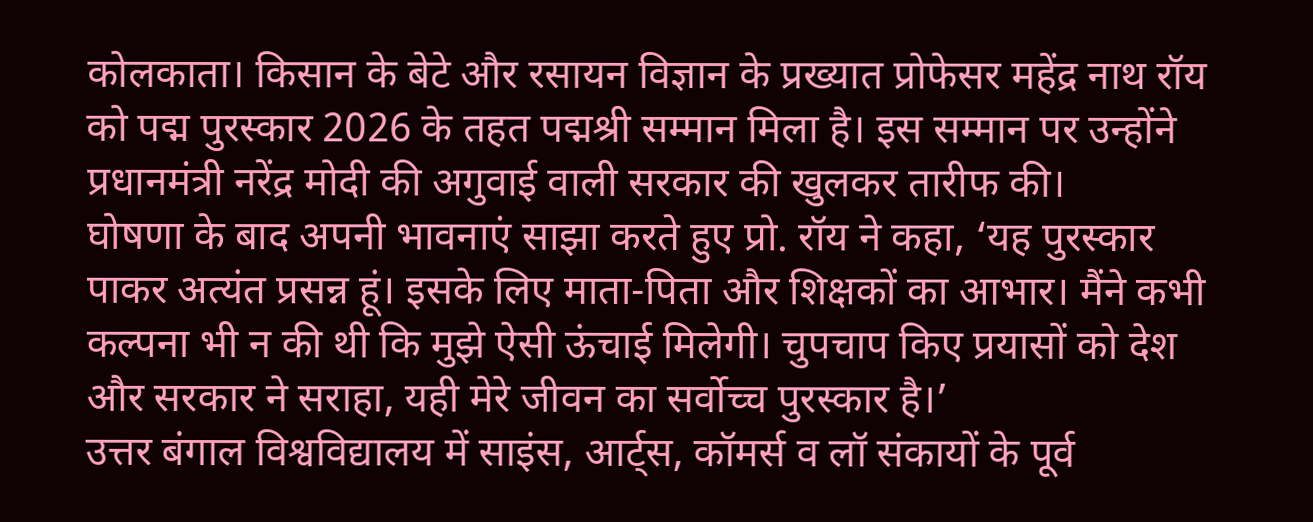कोलकाता। किसान के बेटे और रसायन विज्ञान के प्रख्यात प्रोफेसर महेंद्र नाथ रॉय को पद्म पुरस्कार 2026 के तहत पद्मश्री सम्मान मिला है। इस सम्मान पर उन्होंने प्रधानमंत्री नरेंद्र मोदी की अगुवाई वाली सरकार की खुलकर तारीफ की।
घोषणा के बाद अपनी भावनाएं साझा करते हुए प्रो. रॉय ने कहा, ‘यह पुरस्कार पाकर अत्यंत प्रसन्न हूं। इसके लिए माता-पिता और शिक्षकों का आभार। मैंने कभी कल्पना भी न की थी कि मुझे ऐसी ऊंचाई मिलेगी। चुपचाप किए प्रयासों को देश और सरकार ने सराहा, यही मेरे जीवन का सर्वोच्च पुरस्कार है।’
उत्तर बंगाल विश्वविद्यालय में साइंस, आर्ट्स, कॉमर्स व लॉ संकायों के पूर्व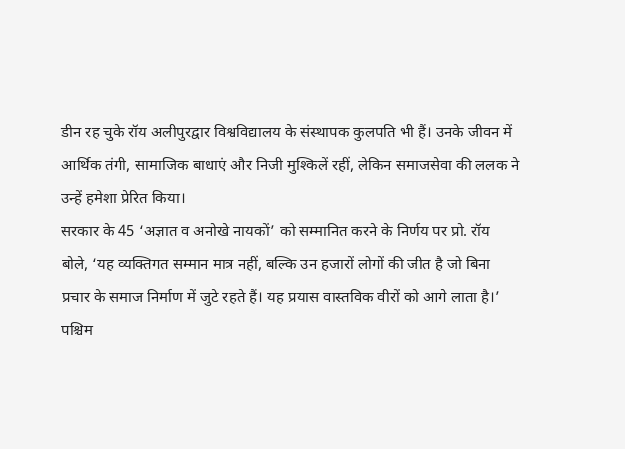डीन रह चुके रॉय अलीपुरद्वार विश्वविद्यालय के संस्थापक कुलपति भी हैं। उनके जीवन में आर्थिक तंगी, सामाजिक बाधाएं और निजी मुश्किलें रहीं, लेकिन समाजसेवा की ललक ने उन्हें हमेशा प्रेरित किया।
सरकार के 45 ‘अज्ञात व अनोखे नायकों’ को सम्मानित करने के निर्णय पर प्रो. रॉय बोले, ‘यह व्यक्तिगत सम्मान मात्र नहीं, बल्कि उन हजारों लोगों की जीत है जो बिना प्रचार के समाज निर्माण में जुटे रहते हैं। यह प्रयास वास्तविक वीरों को आगे लाता है।’
पश्चिम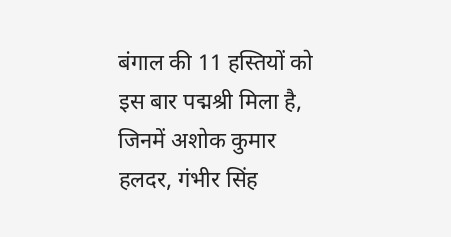बंगाल की 11 हस्तियों को इस बार पद्मश्री मिला है, जिनमें अशोक कुमार हलदर, गंभीर सिंह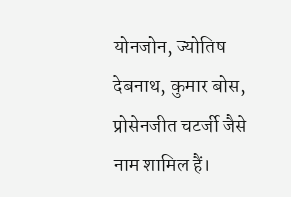योनजोन, ज्योतिष देबनाथ, कुमार बोस, प्रोसेनजीत चटर्जी जैसे नाम शामिल हैं।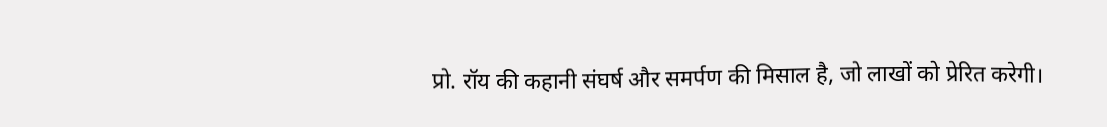प्रो. रॉय की कहानी संघर्ष और समर्पण की मिसाल है, जो लाखों को प्रेरित करेगी।